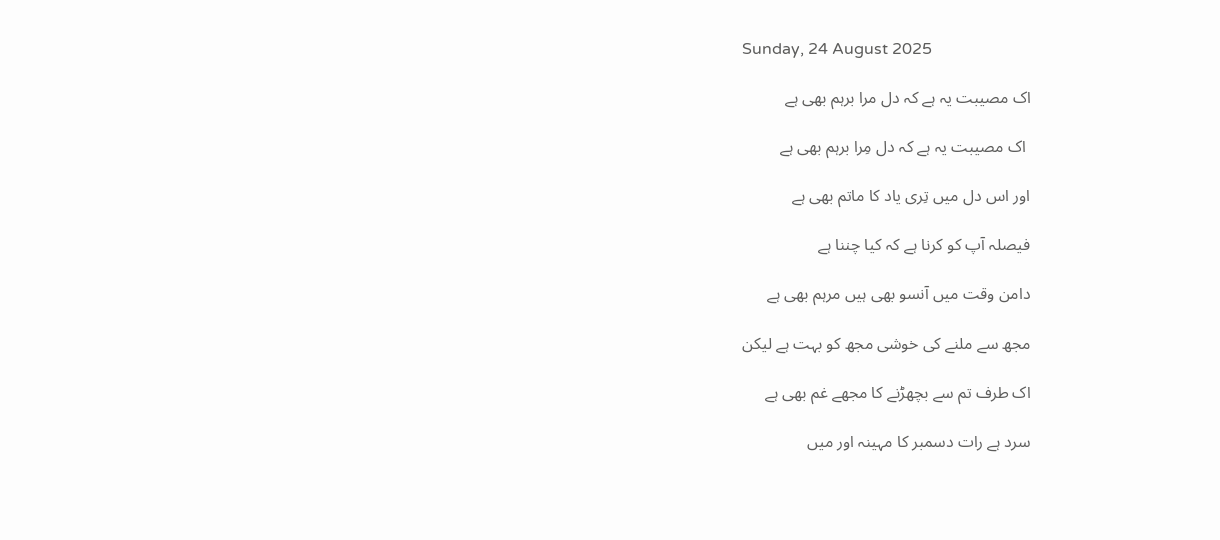Sunday, 24 August 2025

اک مصیبت یہ ہے کہ دل مرا برہم بھی ہے

 اک مصیبت یہ ہے کہ دل مِرا برہم بھی ہے

اور اس دل میں تِری یاد کا ماتم بھی ہے

فیصلہ آپ کو کرنا ہے کہ کیا چننا ہے

دامن وقت میں آنسو بھی ہیں مرہم بھی ہے

مجھ سے ملنے کی خوشی مجھ کو بہت ہے لیکن

اک طرف تم سے بچھڑنے کا مجھے غم بھی ہے

سرد ہے رات دسمبر کا مہینہ اور میں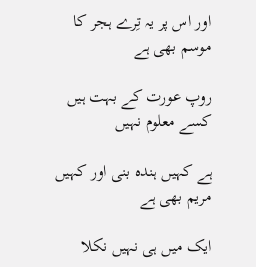اور اس پر یہ تِرے ہجر کا موسم بھی ہے

روپ عورت کے بہت ہیں کسے معلوم نہیں

ہے کہیں ہندہ بنی اور کہیں مریم بھی ہے

ایک میں ہی نہیں نکلا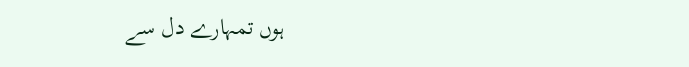ہوں تمہارے دل سے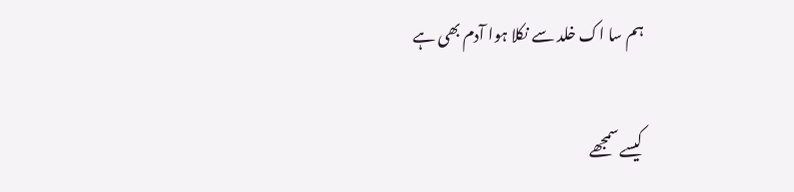ہم سا اک خلد سے نکلا ہوا آدم بھی ہے

کیسے سمجھے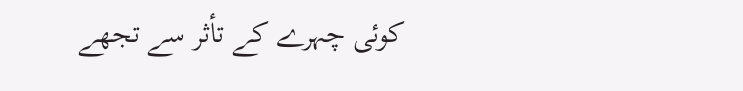کوئی چہرے کے تأثر سے تجھے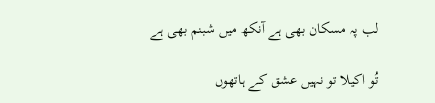لب پہ مسکان بھی ہے آنکھ میں شبنم بھی ہے

تُو اکیلا تو نہیں عشق کے ہاتھوں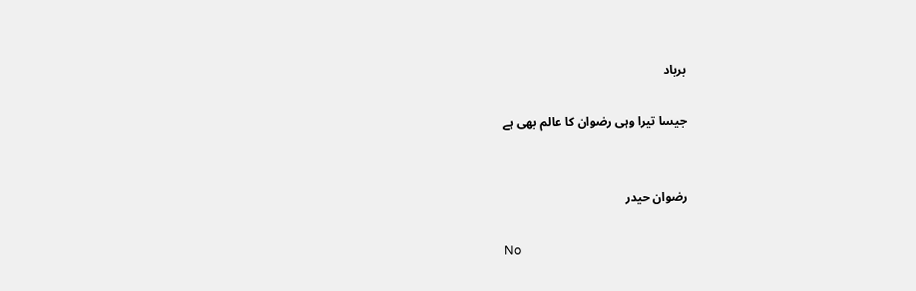برباد

جیسا تیرا وہی رضوان کا عالم بھی ہے


رضوان حیدر

No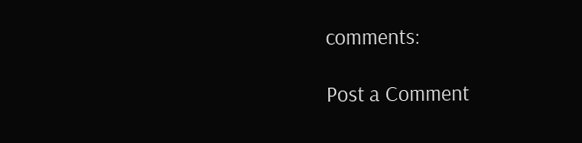comments:

Post a Comment